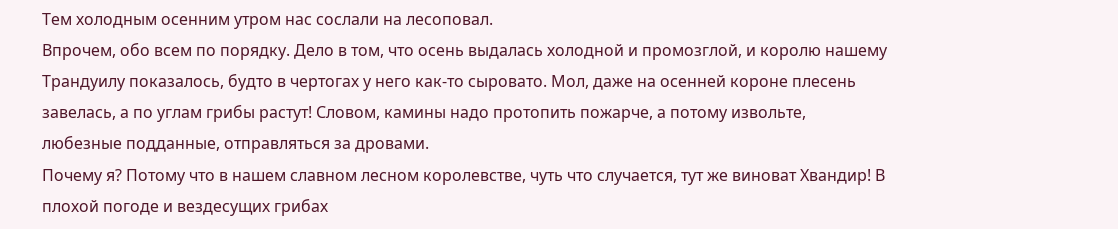Тем холодным осенним утром нас сослали на лесоповал.
Впрочем, обо всем по порядку. Дело в том, что осень выдалась холодной и промозглой, и королю нашему Трандуилу показалось, будто в чертогах у него как-то сыровато. Мол, даже на осенней короне плесень завелась, а по углам грибы растут! Словом, камины надо протопить пожарче, а потому извольте, любезные подданные, отправляться за дровами.
Почему я? Потому что в нашем славном лесном королевстве, чуть что случается, тут же виноват Хвандир! В плохой погоде и вездесущих грибах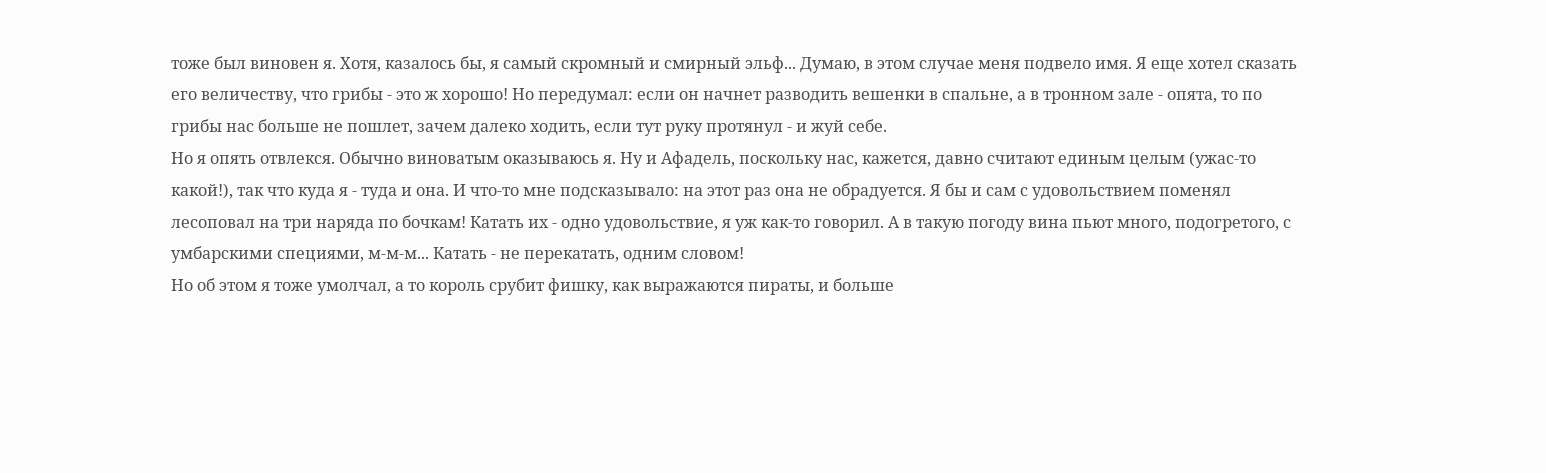тоже был виновен я. Хотя, казалось бы, я самый скромный и смирный эльф... Думаю, в этом случае меня подвело имя. Я еще хотел сказать его величеству, что грибы - это ж хорошо! Но передумал: если он начнет разводить вешенки в спальне, а в тронном зале - опята, то по грибы нас больше не пошлет, зачем далеко ходить, если тут руку протянул - и жуй себе.
Но я опять отвлекся. Обычно виноватым оказываюсь я. Ну и Афадель, поскольку нас, кажется, давно считают единым целым (ужас-то какой!), так что куда я - туда и она. И что-то мне подсказывало: на этот раз она не обрадуется. Я бы и сам с удовольствием поменял лесоповал на три наряда по бочкам! Катать их - одно удовольствие, я уж как-то говорил. А в такую погоду вина пьют много, подогретого, с умбарскими специями, м-м-м... Катать - не перекатать, одним словом!
Но об этом я тоже умолчал, а то король срубит фишку, как выражаются пираты, и больше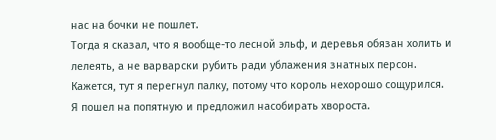нас на бочки не пошлет.
Тогда я сказал, что я вообще-то лесной эльф, и деревья обязан холить и лелеять, а не варварски рубить ради ублажения знатных персон. Кажется, тут я перегнул палку, потому что король нехорошо сощурился.
Я пошел на попятную и предложил насобирать хвороста.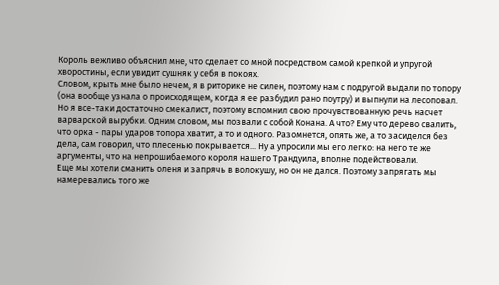Король вежливо объяснил мне, что сделает со мной посредством самой крепкой и упругой хворостины, если увидит сушняк у себя в покоях.
Словом, крыть мне было нечем, я в риторике не силен, поэтому нам с подругой выдали по топору (она вообще узнала о происходящем, когда я ее разбудил рано поутру) и выпнули на лесоповал.
Но я все-таки достаточно смекалист, поэтому вспомнил свою прочувствованную речь насчет варварской вырубки. Одним словом, мы позвали с собой Конана. А что? Ему что дерево свалить, что орка - пары ударов топора хватит, а то и одного. Разомнется, опять же, а то засиделся без дела, сам говорил, что плесенью покрывается... Ну а упросили мы его легко: на него те же аргументы, что на непрошибаемого короля нашего Трандуила, вполне подействовали.
Еще мы хотели сманить оленя и запрячь в волокушу, но он не дался. Поэтому запрягать мы намеревались того же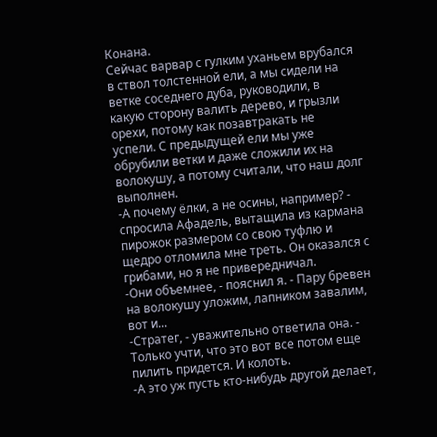Конана.
Сейчас варвар с гулким уханьем врубался в ствол толстенной ели, а мы сидели на ветке соседнего дуба, руководили, в какую сторону валить дерево, и грызли орехи, потому как позавтракать не успели. С предыдущей ели мы уже обрубили ветки и даже сложили их на волокушу, а потому считали, что наш долг выполнен.
-А почему ёлки, а не осины, например? - спросила Афадель, вытащила из кармана пирожок размером со свою туфлю и щедро отломила мне треть. Он оказался с грибами, но я не привередничал.
-Они объемнее, - пояснил я. - Пару бревен на волокушу уложим, лапником завалим, вот и...
-Стратег, - уважительно ответила она. - Только учти, что это вот все потом еще пилить придется. И колоть.
-А это уж пусть кто-нибудь другой делает,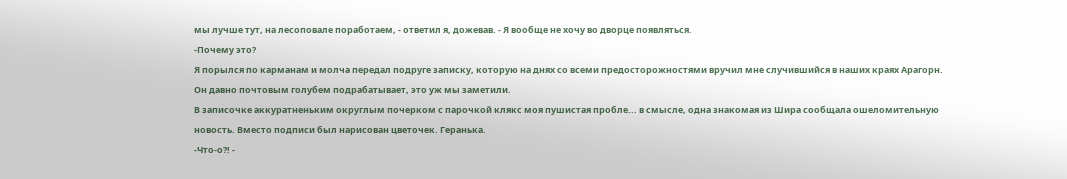мы лучше тут, на лесоповале поработаем, - ответил я, дожевав. - Я вообще не хочу во дворце появляться.
-Почему это?
Я порылся по карманам и молча передал подруге записку, которую на днях со всеми предосторожностями вручил мне случившийся в наших краях Арагорн. Он давно почтовым голубем подрабатывает, это уж мы заметили.
В записочке аккуратненьким округлым почерком с парочкой клякс моя пушистая пробле... в смысле, одна знакомая из Шира сообщала ошеломительную новость. Вместо подписи был нарисован цветочек. Геранька.
-Что-о?! -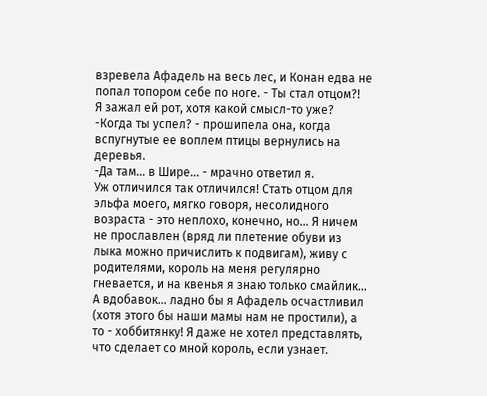взревела Афадель на весь лес, и Конан едва не попал топором себе по ноге. - Ты стал отцом?!
Я зажал ей рот, хотя какой смысл-то уже?
-Когда ты успел? - прошипела она, когда вспугнутые ее воплем птицы вернулись на деревья.
-Да там... в Шире... - мрачно ответил я.
Уж отличился так отличился! Стать отцом для эльфа моего, мягко говоря, несолидного возраста - это неплохо, конечно, но... Я ничем не прославлен (вряд ли плетение обуви из лыка можно причислить к подвигам), живу с родителями, король на меня регулярно гневается, и на квенья я знаю только смайлик... А вдобавок... ладно бы я Афадель осчастливил (хотя этого бы наши мамы нам не простили), а то - хоббитянку! Я даже не хотел представлять, что сделает со мной король, если узнает.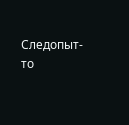Следопыт-то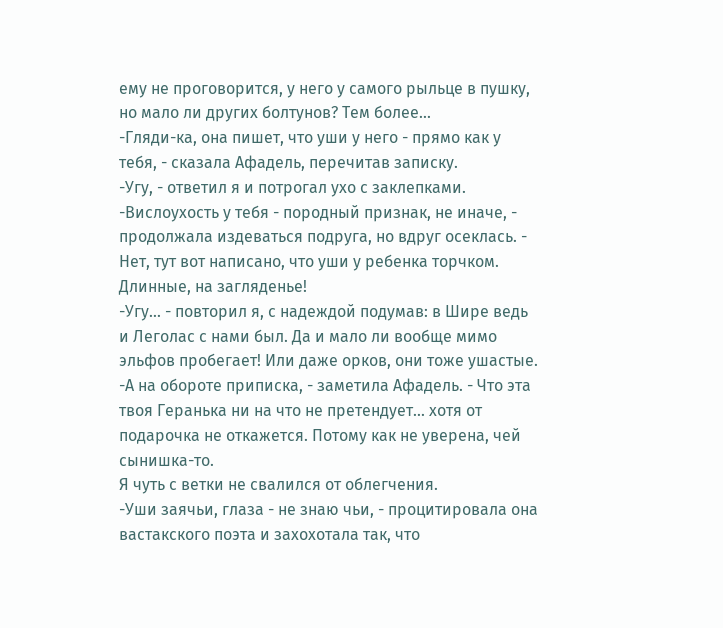ему не проговорится, у него у самого рыльце в пушку, но мало ли других болтунов? Тем более...
-Гляди-ка, она пишет, что уши у него - прямо как у тебя, - сказала Афадель, перечитав записку.
-Угу, - ответил я и потрогал ухо с заклепками.
-Вислоухость у тебя - породный признак, не иначе, - продолжала издеваться подруга, но вдруг осеклась. - Нет, тут вот написано, что уши у ребенка торчком. Длинные, на загляденье!
-Угу... - повторил я, с надеждой подумав: в Шире ведь и Леголас с нами был. Да и мало ли вообще мимо эльфов пробегает! Или даже орков, они тоже ушастые.
-А на обороте приписка, - заметила Афадель. - Что эта твоя Геранька ни на что не претендует... хотя от подарочка не откажется. Потому как не уверена, чей сынишка-то.
Я чуть с ветки не свалился от облегчения.
-Уши заячьи, глаза - не знаю чьи, - процитировала она вастакского поэта и захохотала так, что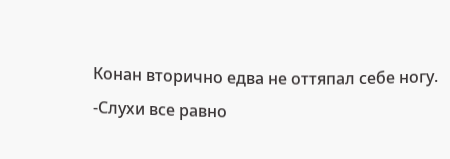Конан вторично едва не оттяпал себе ногу.
-Слухи все равно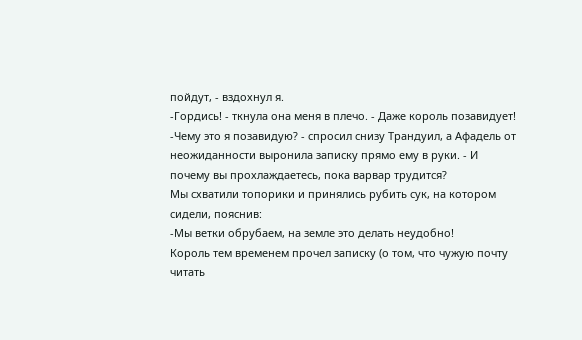пойдут, - вздохнул я.
-Гордись! - ткнула она меня в плечо. - Даже король позавидует!
-Чему это я позавидую? - спросил снизу Трандуил, а Афадель от неожиданности выронила записку прямо ему в руки. - И почему вы прохлаждаетесь, пока варвар трудится?
Мы схватили топорики и принялись рубить сук, на котором сидели, пояснив:
-Мы ветки обрубаем, на земле это делать неудобно!
Король тем временем прочел записку (о том, что чужую почту читать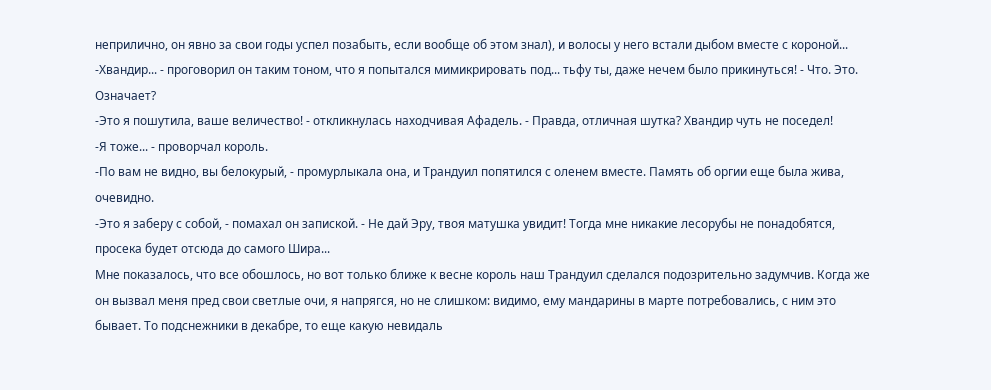неприлично, он явно за свои годы успел позабыть, если вообще об этом знал), и волосы у него встали дыбом вместе с короной...
-Хвандир... - проговорил он таким тоном, что я попытался мимикрировать под... тьфу ты, даже нечем было прикинуться! - Что. Это. Означает?
-Это я пошутила, ваше величество! - откликнулась находчивая Афадель. - Правда, отличная шутка? Хвандир чуть не поседел!
-Я тоже... - проворчал король.
-По вам не видно, вы белокурый, - промурлыкала она, и Трандуил попятился с оленем вместе. Память об оргии еще была жива, очевидно.
-Это я заберу с собой, - помахал он запиской. - Не дай Эру, твоя матушка увидит! Тогда мне никакие лесорубы не понадобятся, просека будет отсюда до самого Шира...
Мне показалось, что все обошлось, но вот только ближе к весне король наш Трандуил сделался подозрительно задумчив. Когда же он вызвал меня пред свои светлые очи, я напрягся, но не слишком: видимо, ему мандарины в марте потребовались, с ним это бывает. То подснежники в декабре, то еще какую невидаль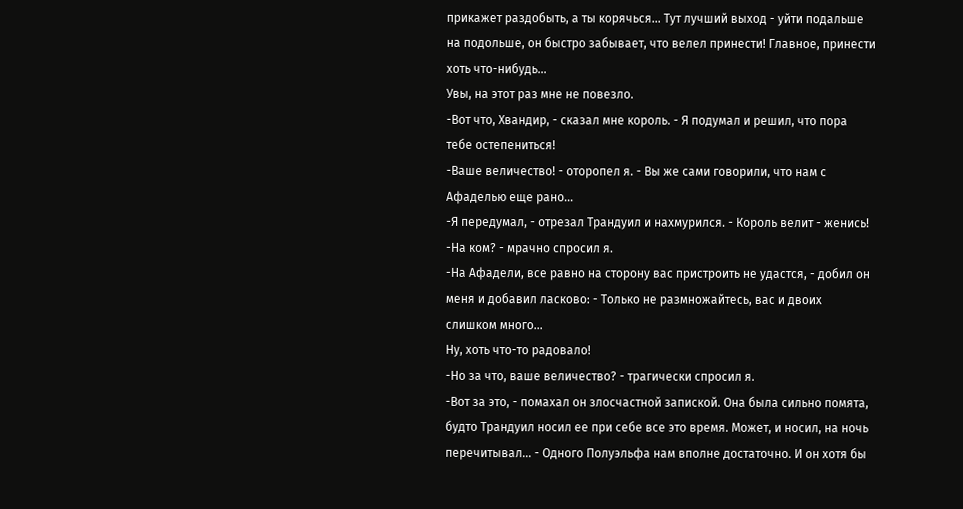прикажет раздобыть, а ты корячься... Тут лучший выход - уйти подальше на подольше, он быстро забывает, что велел принести! Главное, принести хоть что-нибудь...
Увы, на этот раз мне не повезло.
-Вот что, Хвандир, - сказал мне король. - Я подумал и решил, что пора тебе остепениться!
-Ваше величество! - оторопел я. - Вы же сами говорили, что нам с Афаделью еще рано...
-Я передумал, - отрезал Трандуил и нахмурился. - Король велит - женись!
-На ком? - мрачно спросил я.
-На Афадели, все равно на сторону вас пристроить не удастся, - добил он меня и добавил ласково: - Только не размножайтесь, вас и двоих слишком много...
Ну, хоть что-то радовало!
-Но за что, ваше величество? - трагически спросил я.
-Вот за это, - помахал он злосчастной запиской. Она была сильно помята, будто Трандуил носил ее при себе все это время. Может, и носил, на ночь перечитывал... - Одного Полуэльфа нам вполне достаточно. И он хотя бы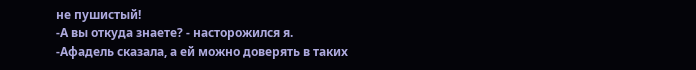не пушистый!
-А вы откуда знаете? - насторожился я.
-Афадель сказала, а ей можно доверять в таких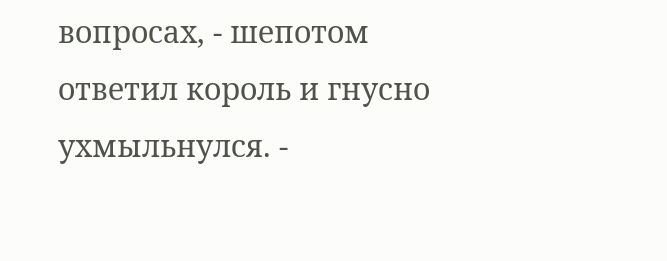вопросах, - шепотом ответил король и гнусно ухмыльнулся. -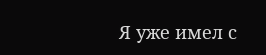Я уже имел с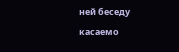ней беседу касаемо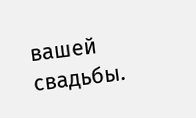вашей свадьбы.